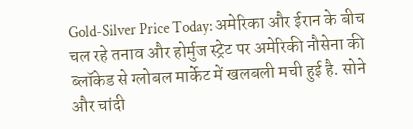Gold-Silver Price Today: अमेरिका और ईरान के बीच चल रहे तनाव और होर्मुज स्ट्रेट पर अमेरिकी नौसेना की ब्लॉकेड से ग्लोबल मार्केट में खलबली मची हुई है. सोने और चांदी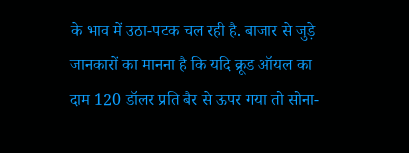के भाव में उठा-पटक चल रही है. बाजार से जुड़े जानकारों का मानना है कि यदि क्रूड ऑयल का दाम 120 डॉलर प्रति बैर से ऊपर गया तो सोना-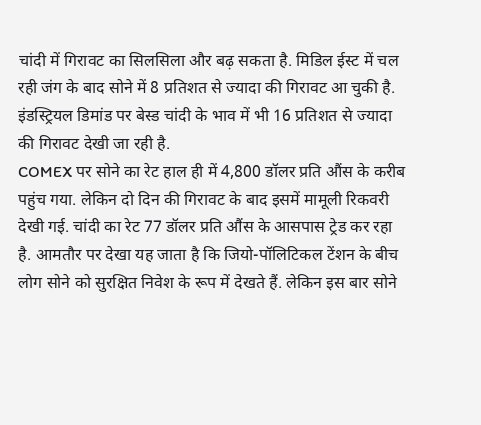चांदी में गिरावट का सिलसिला और बढ़ सकता है. मिडिल ईस्ट में चल रही जंग के बाद सोने में 8 प्रतिशत से ज्यादा की गिरावट आ चुकी है. इंडस्ट्रियल डिमांड पर बेस्ड चांदी के भाव में भी 16 प्रतिशत से ज्यादा की गिरावट देखी जा रही है.
COMEX पर सोने का रेट हाल ही में 4,800 डॉलर प्रति औंस के करीब पहुंच गया. लेकिन दो दिन की गिरावट के बाद इसमें मामूली रिकवरी देखी गई. चांदी का रेट 77 डॉलर प्रति औंस के आसपास ट्रेड कर रहा है. आमतौर पर देखा यह जाता है कि जियो-पॉलिटिकल टेंशन के बीच लोग सोने को सुरक्षित निवेश के रूप में देखते हैं. लेकिन इस बार सोने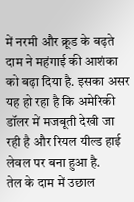में नरमी और क्रूड के बढ़ते दाम ने महंगाई की आशंका को बढ़ा दिया है. इसका असर यह हो रहा है कि अमेरिकी डॉलर में मजबूती देखी जा रही है और रियल यील्ड हाई लेवल पर बना हुआ है.
तेल के दाम में उछाल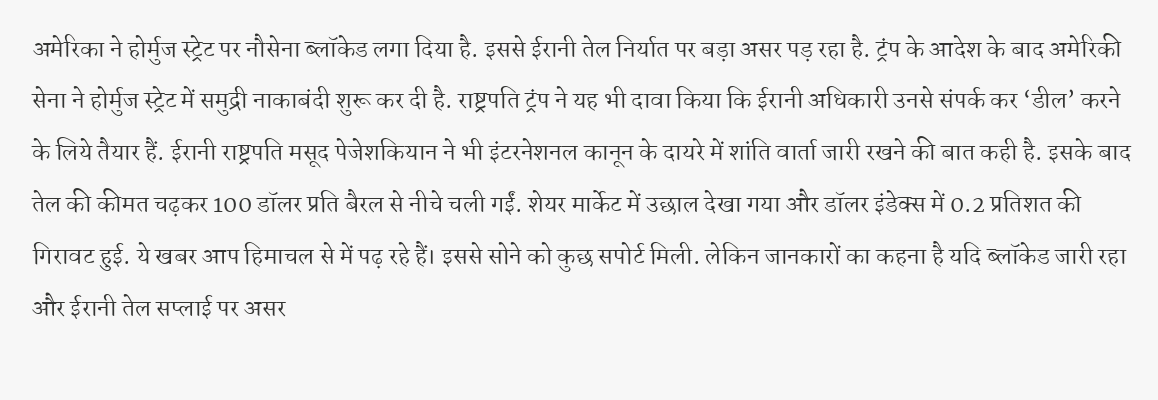अमेरिका ने होर्मुज स्ट्रेट पर नौसेना ब्लॉकेड लगा दिया है. इससे ईरानी तेल निर्यात पर बड़ा असर पड़ रहा है. ट्रंप के आदेश के बाद अमेरिकी सेना ने होर्मुज स्ट्रेट में समुद्री नाकाबंदी शुरू कर दी है. राष्ट्रपति ट्रंप ने यह भी दावा किया कि ईरानी अधिकारी उनसे संपर्क कर ‘डील’ करने के लिये तैयार हैं. ईरानी राष्ट्रपति मसूद पेजेशकियान ने भी इंटरनेशनल कानून के दायरे में शांति वार्ता जारी रखने की बात कही है. इसके बाद तेल की कीमत चढ़कर 100 डॉलर प्रति बैरल से नीचे चली गईं. शेयर मार्केट में उछाल देखा गया और डॉलर इंडेक्स में 0.2 प्रतिशत की गिरावट हुई. ये खबर आप हिमाचल से में पढ़ रहे हैं। इससे सोने को कुछ सपोर्ट मिली. लेकिन जानकारों का कहना है यदि ब्लॉकेड जारी रहा और ईरानी तेल सप्लाई पर असर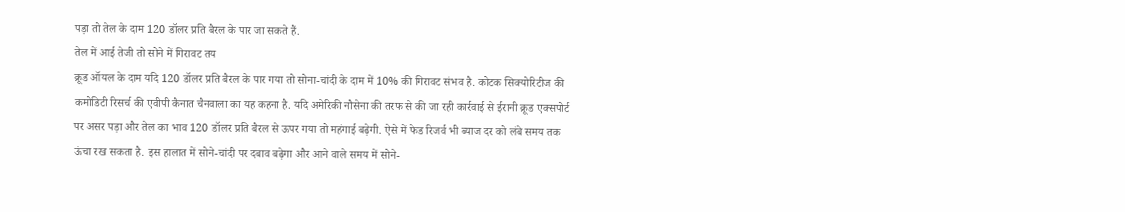पड़ा तो तेल के दाम 120 डॉलर प्रति बैरल के पार जा सकते हैं.
तेल में आई तेजी तो सोने में गिरावट तय
क्रूड ऑयल के दाम यदि 120 डॉलर प्रति बैरल के पार गया तो सोना-चांदी के दाम में 10% की गिरावट संभव है. कोटक सिक्योरिटीज की कमोडिटी रिसर्च की एवीपी कैनात चैनवाला का यह कहना है. यदि अमेरिकी नौसेना की तरफ से की जा रही कार्रवाई से ईरानी क्रूड एक्सपोर्ट पर असर पड़ा और तेल का भाव 120 डॉलर प्रति बैरल से ऊपर गया तो महंगाई बढ़ेगी. ऐसे में फेड रिजर्व भी ब्याज दर को लंबे समय तक ऊंचा रख सकता है. इस हालात में सोने-चांदी पर दबाव बढ़ेगा और आने वाले समय में सोने-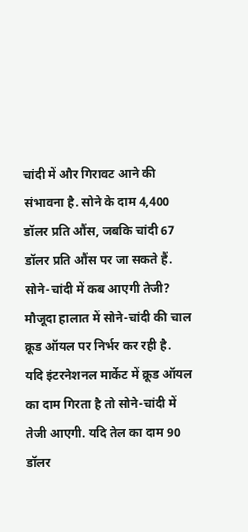चांदी में और गिरावट आने की संभावना है. सोने के दाम 4,400 डॉलर प्रति औंस, जबकि चांदी 67 डॉलर प्रति औंस पर जा सकते हैं.
सोने-चांदी में कब आएगी तेजी?
मौजूदा हालात में सोने-चांदी की चाल क्रूड ऑयल पर निर्भर कर रही है. यदि इंटरनेशनल मार्केट में क्रूड ऑयल का दाम गिरता है तो सोने-चांदी में तेजी आएगी. यदि तेल का दाम 90 डॉलर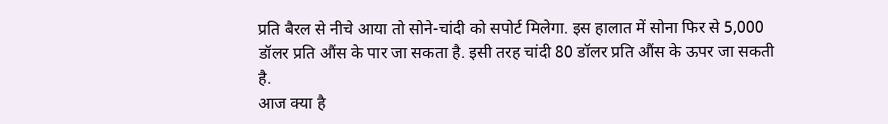प्रति बैरल से नीचे आया तो सोने-चांदी को सपोर्ट मिलेगा. इस हालात में सोना फिर से 5,000 डॉलर प्रति औंस के पार जा सकता है. इसी तरह चांदी 80 डॉलर प्रति औंस के ऊपर जा सकती है.
आज क्या है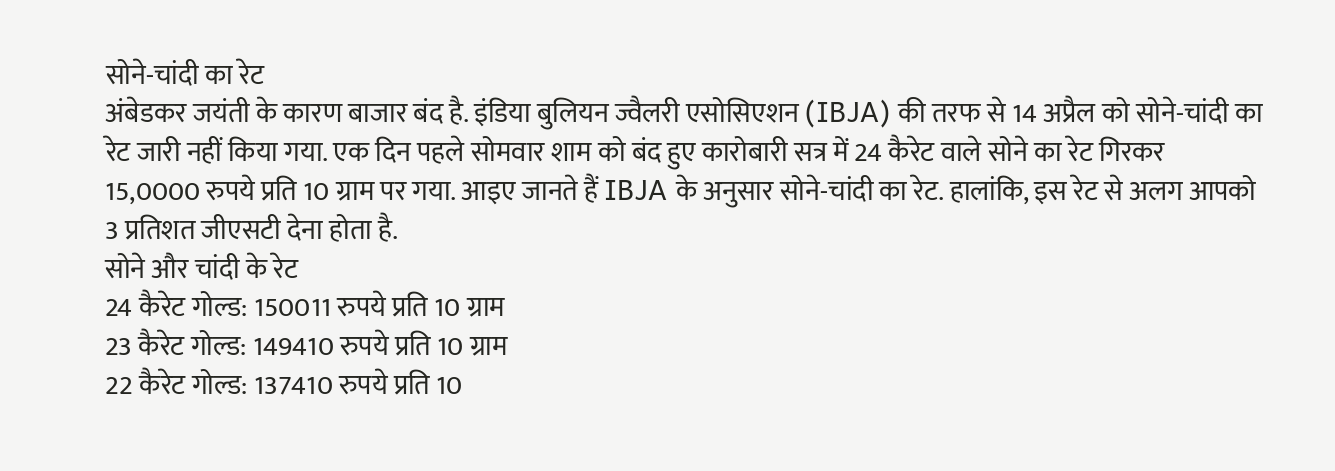सोने-चांदी का रेट
अंबेडकर जयंती के कारण बाजार बंद है. इंडिया बुलियन ज्वैलरी एसोसिएशन (IBJA) की तरफ से 14 अप्रैल को सोने-चांदी का रेट जारी नहीं किया गया. एक दिन पहले सोमवार शाम को बंद हुए कारोबारी सत्र में 24 कैरेट वाले सोने का रेट गिरकर 15,0000 रुपये प्रति 10 ग्राम पर गया. आइए जानते हैं IBJA के अनुसार सोने-चांदी का रेट. हालांकि, इस रेट से अलग आपको 3 प्रतिशत जीएसटी देना होता है.
सोने और चांदी के रेट
24 कैरेट गोल्ड: 150011 रुपये प्रति 10 ग्राम
23 कैरेट गोल्ड: 149410 रुपये प्रति 10 ग्राम
22 कैरेट गोल्ड: 137410 रुपये प्रति 10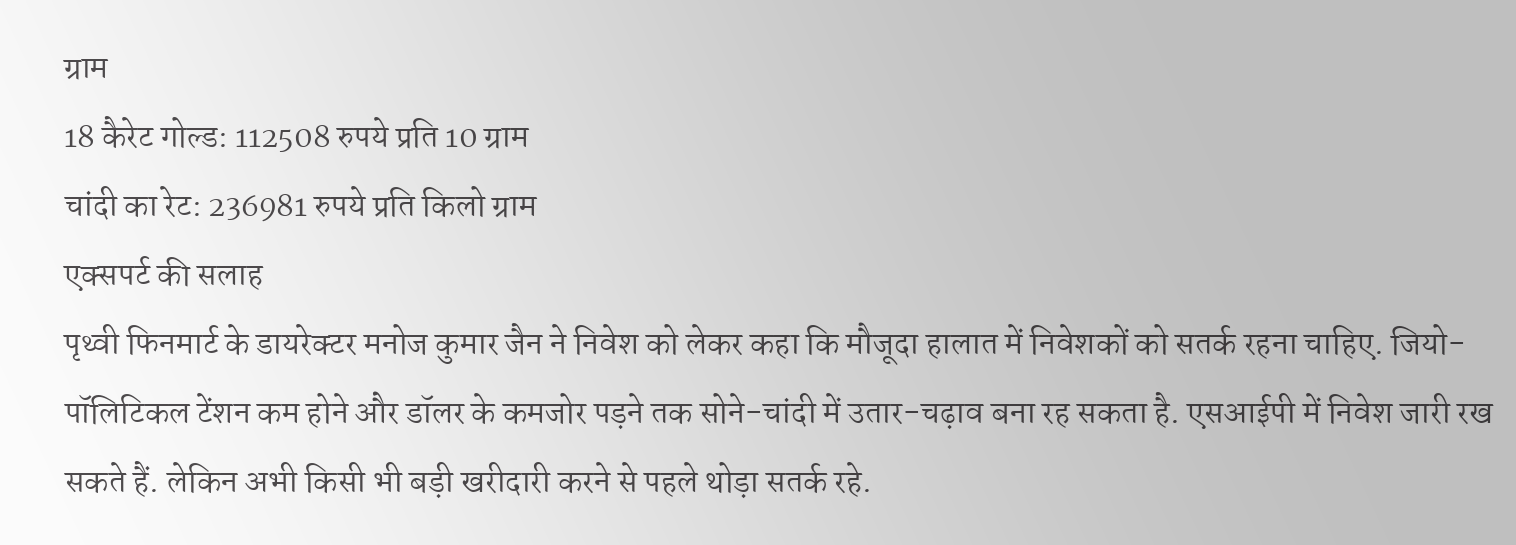ग्राम
18 कैरेट गोल्ड: 112508 रुपये प्रति 10 ग्राम
चांदी का रेट: 236981 रुपये प्रति किलो ग्राम
एक्सपर्ट की सलाह
पृथ्वी फिनमार्ट के डायरेक्टर मनोज कुमार जैन ने निवेश को लेकर कहा कि मौजूदा हालात में निवेशकों को सतर्क रहना चाहिए. जियो-पॉलिटिकल टेंशन कम होने और डॉलर के कमजोर पड़ने तक सोने-चांदी में उतार-चढ़ाव बना रह सकता है. एसआईपी में निवेश जारी रख सकते हैं. लेकिन अभी किसी भी बड़ी खरीदारी करने से पहले थोड़ा सतर्क रहे.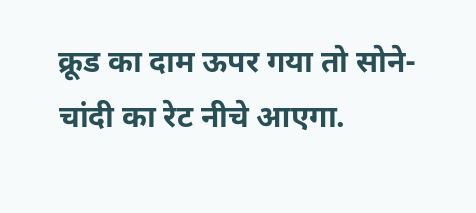क्रूड का दाम ऊपर गया तो सोने-चांदी का रेट नीचे आएगा.